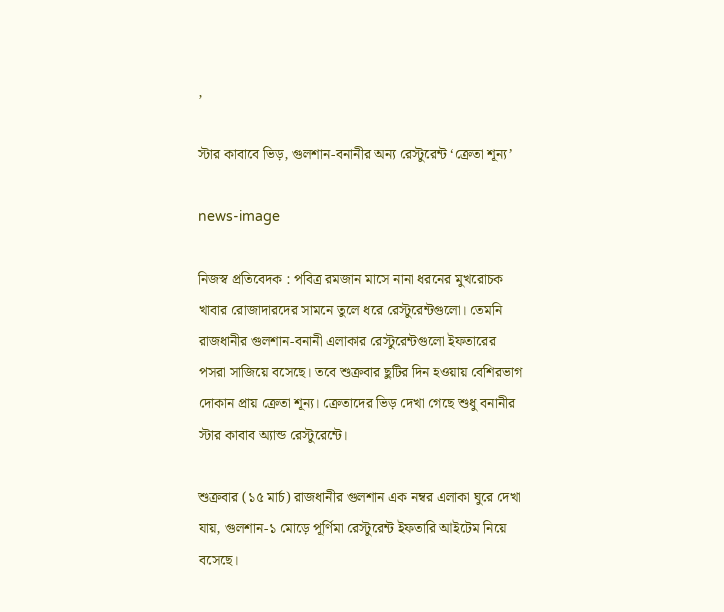,

স্টার কাবাবে ভিড়, গুলশান-বনানীর অন্য রেস্টুরেন্ট ‘ক্রেতা শূন্য’

news-image

নিজস্ব প্রতিবেদক : পবিত্র রমজান মাসে নানা ধরনের মুখরোচক খাবার রোজাদারদের সামনে তুলে ধরে রেস্টুরেন্টগুলো। তেমনি রাজধানীর গুলশান-বনানী এলাকার রেস্টুরেন্টগুলো ইফতারের পসরা সাজিয়ে বসেছে। তবে শুক্রবার ছুটির দিন হওয়ায় বেশিরভাগ দোকান প্রায় ক্রেতা শূন্য। ক্রেতাদের ভিড় দেখা গেছে শুধু বনানীর স্টার কাবাব অ্যান্ড রেস্টুরেন্টে।

শুক্রবার (১৫ মার্চ) রাজধানীর গুলশান এক নম্বর এলাকা ঘুরে দেখা যায়, গুলশান-১ মোড়ে পূর্ণিমা রেস্টুরেন্ট ইফতারি আইটেম নিয়ে বসেছে।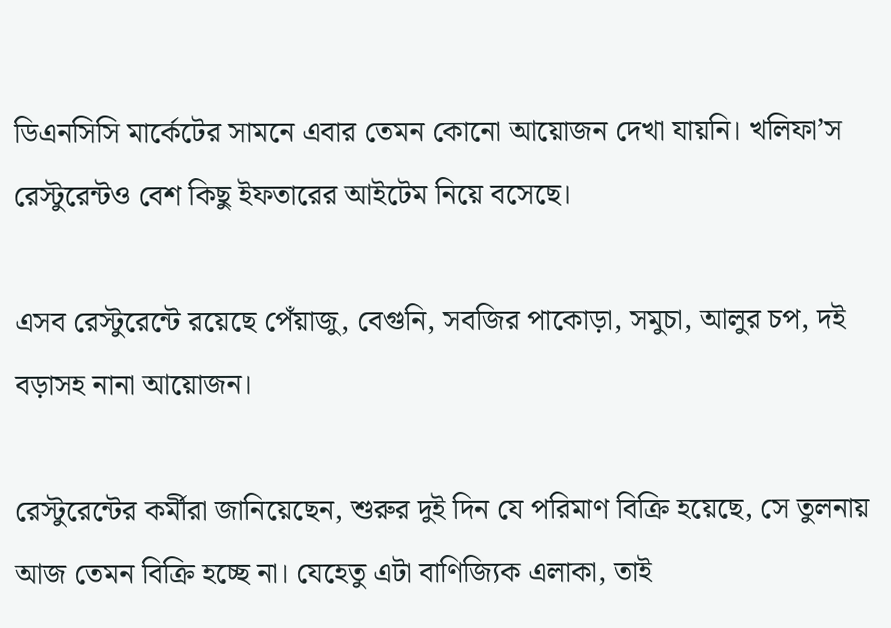ডিএনসিসি মার্কেটের সামনে এবার তেমন কোনো আয়োজন দেখা যায়নি। খলিফা’স রেস্টুরেন্টও বেশ কিছু ইফতারের আইটেম নিয়ে বসেছে।

এসব রেস্টুরেন্টে রয়েছে পেঁয়াজু, বেগুনি, সবজির পাকোড়া, সমুচা, আলুর চপ, দই বড়াসহ নানা আয়োজন।

রেস্টুরেন্টের কর্মীরা জানিয়েছেন, শুরুর দুই দিন যে পরিমাণ বিক্রি হয়েছে, সে তুলনায় আজ তেমন বিক্রি হচ্ছে না। যেহেতু এটা বাণিজ্যিক এলাকা, তাই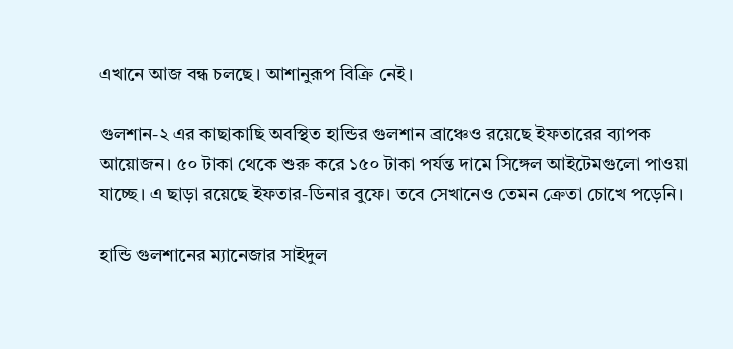এখানে আজ বন্ধ চলছে। আশানুরূপ বিক্রি নেই।

গুলশান-২ এর কাছাকাছি অবস্থিত হান্ডির গুলশান ব্রাঞ্চেও রয়েছে ইফতারের ব্যাপক আয়োজন। ৫০ টাকা থেকে শুরু করে ১৫০ টাকা পর্যন্ত দামে সিঙ্গেল আইটেমগুলো পাওয়া যাচ্ছে। এ ছাড়া রয়েছে ইফতার-ডিনার বুফে। তবে সেখানেও তেমন ক্রেতা চোখে পড়েনি।

হান্ডি গুলশানের ম্যানেজার সাইদুল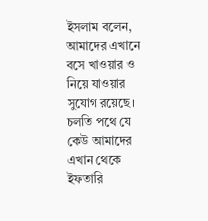ইসলাম বলেন, আমাদের এখানে বসে খাওয়ার ও নিয়ে যাওয়ার সুযোগ রয়েছে। চলতি পথে যে কেউ আমাদের এখান থেকে ইফতারি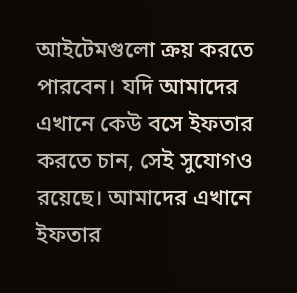আইটেমগুলো ক্রয় করতে পারবেন। যদি আমাদের এখানে কেউ বসে ইফতার করতে চান, সেই সুযোগও রয়েছে। আমাদের এখানে ইফতার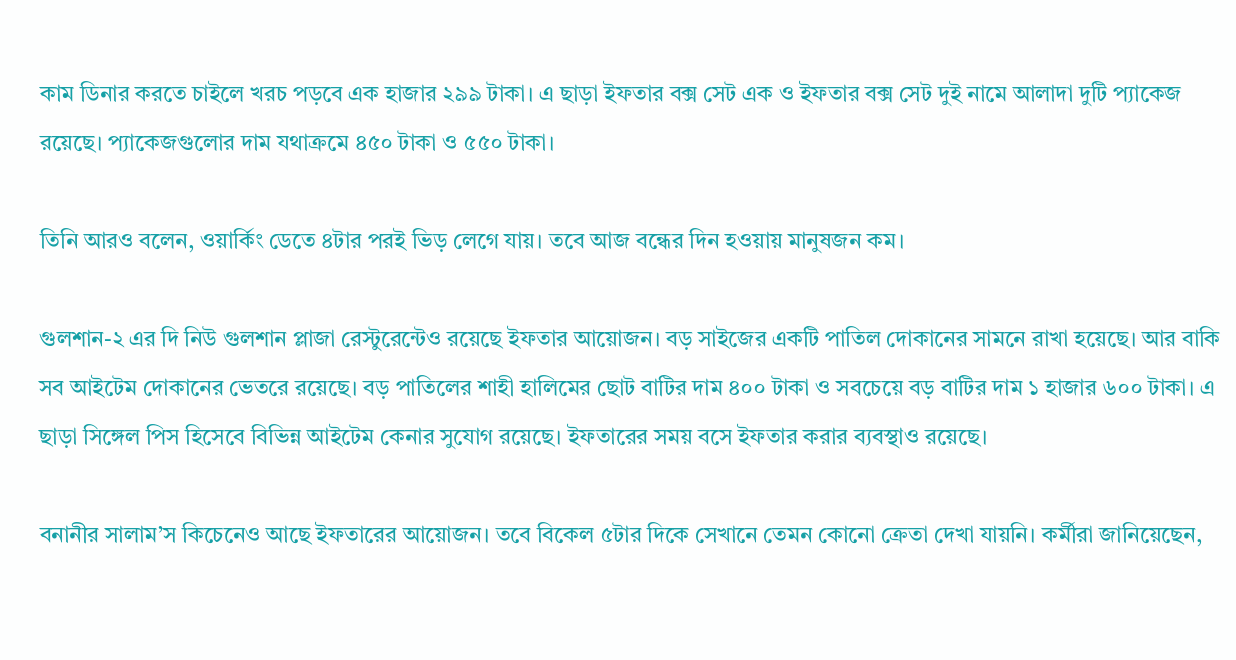কাম ডিনার করতে চাইলে খরচ পড়বে এক হাজার ২৯৯ টাকা। এ ছাড়া ইফতার বক্স সেট এক ও ইফতার বক্স সেট দুই নামে আলাদা দুটি প্যাকেজ রয়েছে। প্যাকেজগুলোর দাম যথাক্রমে ৪৫০ টাকা ও ৫৫০ টাকা।

তিনি আরও বলেন, ওয়ার্কিং ডেতে ৪টার পরই ভিড় লেগে যায়। তবে আজ বন্ধের দিন হওয়ায় মানুষজন কম।

গুলশান-২ এর দি নিউ গুলশান প্লাজা রেস্টুরেন্টেও রয়েছে ইফতার আয়োজন। বড় সাইজের একটি পাতিল দোকানের সামনে রাখা হয়েছে। আর বাকি সব আইটেম দোকানের ভেতরে রয়েছে। বড় পাতিলের শাহী হালিমের ছোট বাটির দাম ৪০০ টাকা ও সবচেয়ে বড় বাটির দাম ১ হাজার ৬০০ টাকা। এ ছাড়া সিঙ্গেল পিস হিসেবে বিভিন্ন আইটেম কেনার সুযোগ রয়েছে। ইফতারের সময় বসে ইফতার করার ব্যবস্থাও রয়েছে।

বনানীর সালাম’স কিচেনেও আছে ইফতারের আয়োজন। তবে বিকেল ৫টার দিকে সেখানে তেমন কোনো ক্রেতা দেখা যায়নি। কর্মীরা জানিয়েছেন,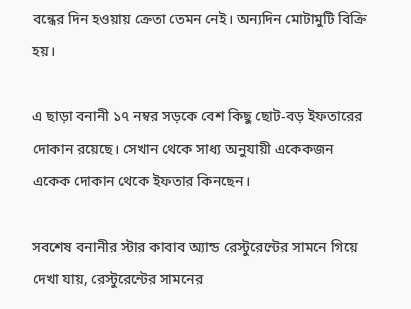বন্ধের দিন হওয়ায় ক্রেতা তেমন নেই। অন্যদিন মোটামুটি বিক্রি হয়।

এ ছাড়া বনানী ১৭ নম্বর সড়কে বেশ কিছু ছোট-বড় ইফতারের দোকান রয়েছে। সেখান থেকে সাধ্য অনুযায়ী একেকজন একেক দোকান থেকে ইফতার কিনছেন।

সবশেষ বনানীর স্টার কাবাব অ্যান্ড রেস্টুরেন্টের সামনে গিয়ে দেখা যায়, রেস্টুরেন্টের সামনের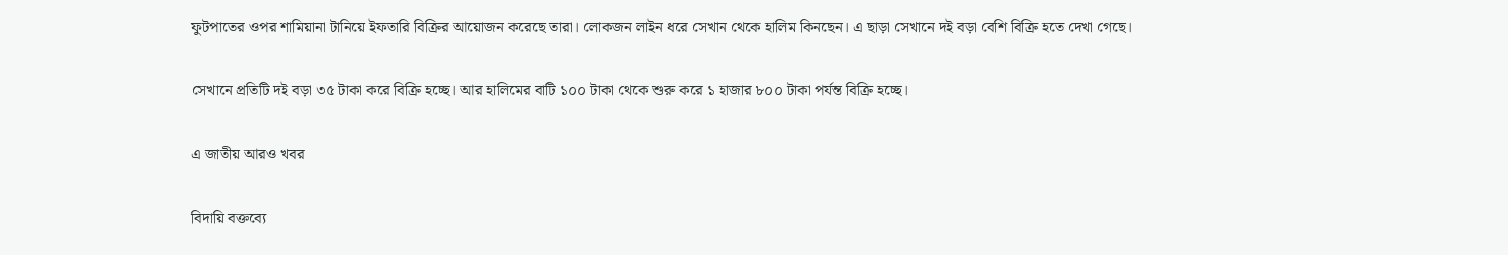ফুটপাতের ওপর শামিয়ানা টানিয়ে ইফতারি বিক্রির আয়োজন করেছে তারা। লোকজন লাইন ধরে সেখান থেকে হালিম কিনছেন। এ ছাড়া সেখানে দই বড়া বেশি বিক্রি হতে দেখা গেছে।

সেখানে প্রতিটি দই বড়া ৩৫ টাকা করে বিক্রি হচ্ছে। আর হালিমের বাটি ১০০ টাকা থেকে শুরু করে ১ হাজার ৮০০ টাকা পর্যন্ত বিক্রি হচ্ছে।

এ জাতীয় আরও খবর

বিদায়ি বক্তব্যে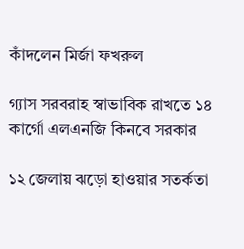কাঁদলেন মির্জা ফখরুল

গ্যাস সরবরাহ স্বাভাবিক রাখতে ১৪ কার্গো এলএনজি কিনবে সরকার

১২ জেলায় ঝড়ো হাওয়ার সতর্কতা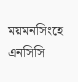ময়মনসিংহে এনসিসি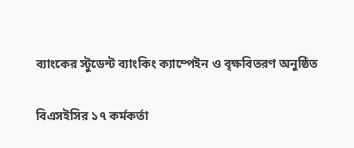ব্যাংকের স্টুডেন্ট ব্যাংকিং ক্যাম্পেইন ও বৃক্ষবিতরণ অনুষ্ঠিত

বিএসইসির ১৭ কর্মকর্তা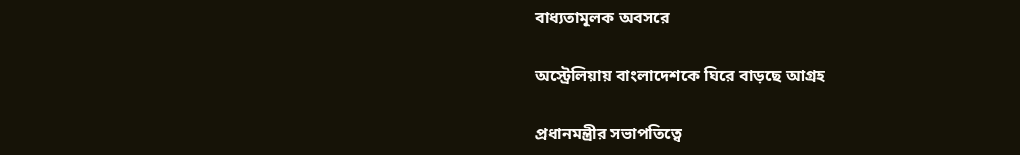বাধ্যতামূলক অবসরে

অস্ট্রেলিয়ায় বাংলাদেশকে ঘিরে বাড়ছে আগ্রহ

প্রধানমন্ত্রীর সভাপতিত্বে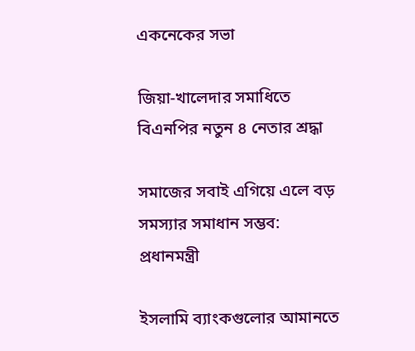একনেকের সভা

জিয়া-খালেদার সমাধিতে বিএনপির নতুন ৪ নেতার শ্রদ্ধা

সমাজের সবাই এগিয়ে এলে বড় সমস্যার সমাধান সম্ভব: প্রধানমন্ত্রী

ইসলামি ব্যাংকগুলোর আমানতে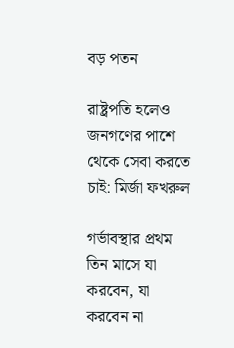বড় পতন

রাষ্ট্রপতি হলেও জনগণের পাশে থেকে সেবা করতে চাই: মির্জা ফখরুল

গর্ভাবস্থার প্রথম তিন মাসে যা করবেন, যা করবেন না